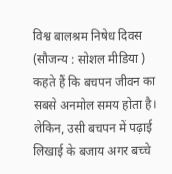विश्व बालश्रम निषेध दिवस (सौजन्य : सोशल मीडिया )
कहते हैं कि बचपन जीवन का सबसे अनमोल समय होता है। लेकिन, उसी बचपन में पढ़ाई लिखाई के बजाय अगर बच्चे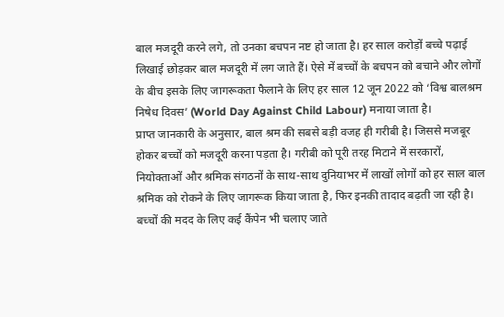बाल मजदूरी करने लगे, तो उनका बचपन नष्ट हो जाता है। हर साल करोड़ों बच्चे पढ़ाई लिखाई छोड़कर बाल मजदूरी में लग जाते हैं। ऐसे में बच्चों के बचपन को बचाने और लोगों के बीच इसके लिए जागरूकता फैलाने के लिए हर साल 12 जून 2022 को ‘विश्व बालश्रम निषेध दिवस’ (World Day Against Child Labour) मनाया जाता है।
प्राप्त जानकारी के अनुसार, बाल श्रम की सबसे बड़ी वजह ही गरीबी है। जिससे मजबूर होकर बच्चों को मजदूरी करना पड़ता है। गरीबी को पूरी तरह मिटाने में सरकारों, नियोक्ताओं और श्रमिक संगठनों के साथ-साथ दुनियाभर में लाखों लोगों को हर साल बाल श्रमिक को रोकने के लिए जागरूक किया जाता है, फिर इनकी तादाद बढ़ती जा रही है। बच्चों की मदद के लिए कई कैंपेन भी चलाए जाते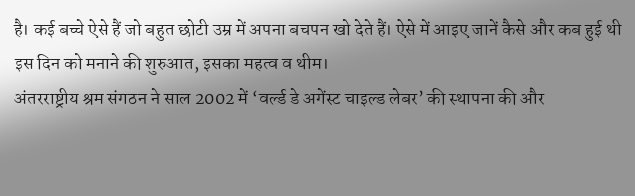है। कई बच्चे ऐसे हैं जो बहुत छोटी उम्र में अपना बचपन खो देते हैं। ऐसे में आइए जानें कैसे और कब हुई थी इस दिन को मनाने की शुरुआत, इसका महत्व व थीम।
अंतरराष्ट्रीय श्रम संगठन ने साल 2002 में ‘वर्ल्ड डे अगेंस्ट चाइल्ड लेबर’ की स्थापना की और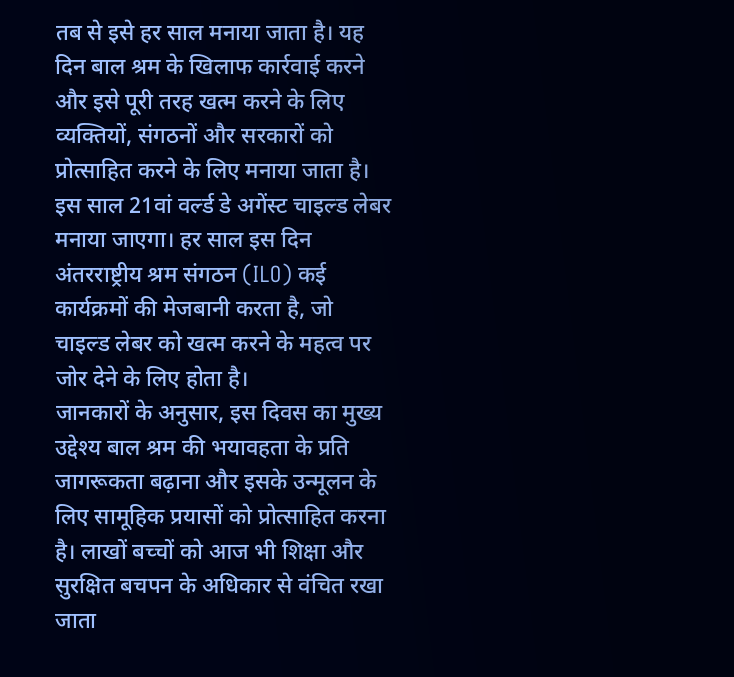तब से इसे हर साल मनाया जाता है। यह दिन बाल श्रम के खिलाफ कार्रवाई करने और इसे पूरी तरह खत्म करने के लिए व्यक्तियों, संगठनों और सरकारों को प्रोत्साहित करने के लिए मनाया जाता है। इस साल 21वां वर्ल्ड डे अगेंस्ट चाइल्ड लेबर मनाया जाएगा। हर साल इस दिन अंतरराष्ट्रीय श्रम संगठन (ILO) कई कार्यक्रमों की मेजबानी करता है, जो चाइल्ड लेबर को खत्म करने के महत्व पर जोर देने के लिए होता है।
जानकारों के अनुसार, इस दिवस का मुख्य उद्देश्य बाल श्रम की भयावहता के प्रति जागरूकता बढ़ाना और इसके उन्मूलन के लिए सामूहिक प्रयासों को प्रोत्साहित करना है। लाखों बच्चों को आज भी शिक्षा और सुरक्षित बचपन के अधिकार से वंचित रखा जाता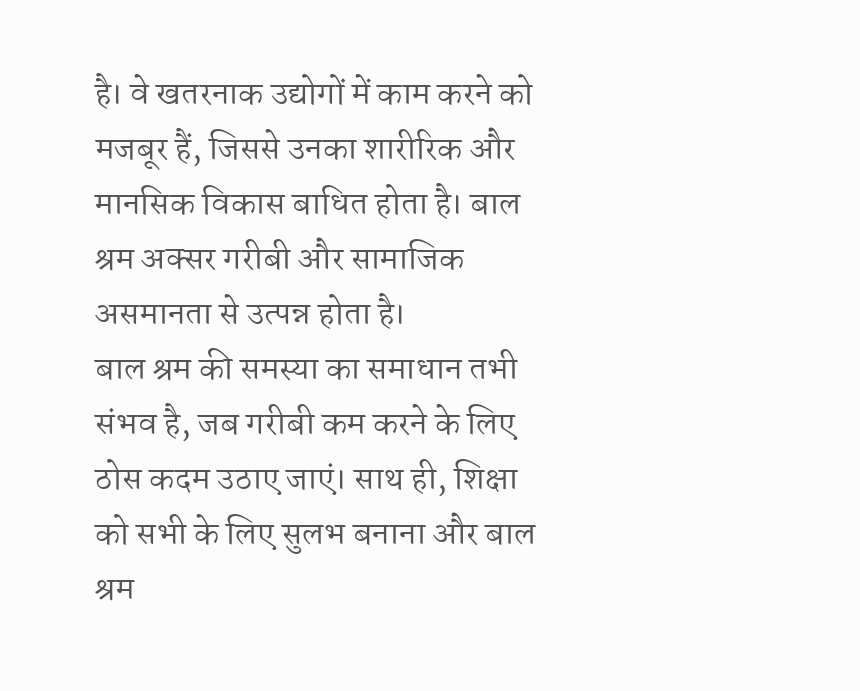है। वे खतरनाक उद्योगों में काम करने को मजबूर हैं, जिससे उनका शारीरिक और मानसिक विकास बाधित होता है। बाल श्रम अक्सर गरीबी और सामाजिक असमानता से उत्पन्न होता है।
बाल श्रम की समस्या का समाधान तभी संभव है, जब गरीबी कम करने के लिए ठोस कदम उठाए जाएं। साथ ही, शिक्षा को सभी के लिए सुलभ बनाना और बाल श्रम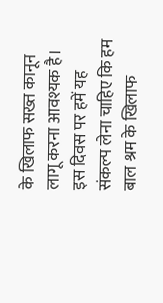के खिलाफ सख्त कानून लागू करना आवश्यक है। इस दिवस पर हमें यह संकल्प लेना चाहिए कि हम बाल श्रम के खिलाफ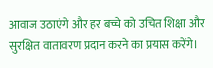आवाज उठाएंगे और हर बच्चे को उचित शिक्षा और सुरक्षित वातावरण प्रदान करने का प्रयास करेंगे।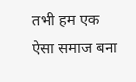तभी हम एक ऐसा समाज बना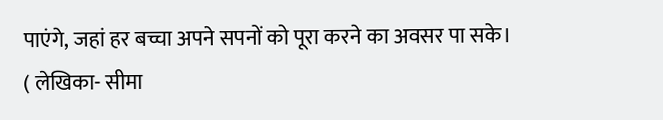पाएंगे, जहां हर बच्चा अपने सपनों को पूरा करने का अवसर पा सके।
( लेखिका- सीमा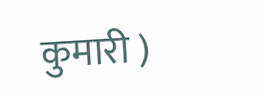कुमारी )